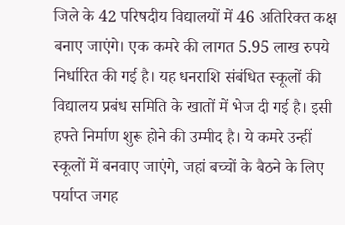जिले के 42 परिषदीय विद्यालयों में 46 अतिरिक्त कक्ष बनाए जाएंगे। एक कमरे की लागत 5.95 लाख रुपये निर्धारित की गई है। यह धनराशि संबंधित स्कूलों की विद्यालय प्रबंध समिति के खातों में भेज दी गई है। इसी हफ्ते निर्माण शुरू होने की उम्मीद है। ये कमरे उन्हीं स्कूलों में बनवाए जाएंगे, जहां बच्चों के बैठने के लिए पर्याप्त जगह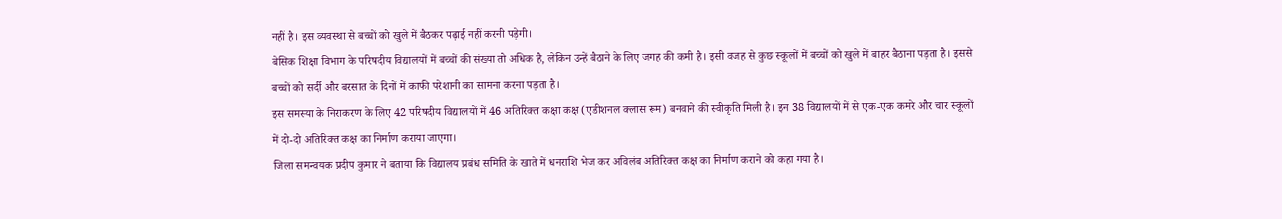नहीं है। इस व्यवस्था से बच्चों को खुले में बैठकर पढ़ाई नहीं करनी पड़ेगी।
बेसिक शिक्षा विभाग के परिषदीय विद्यालयों में बच्चों की संख्या तो अधिक है, लेकिन उन्हें बैठाने के लिए जगह की कमी है। इसी वजह से कुछ स्कूलों में बच्चों को खुले में बाहर बैठाना पड़ता है। इससे बच्चों को सर्दी और बरसात के दिनों में काफी परेशानी का सामना करना पड़ता है।
इस समस्या के निराकरण के लिए 42 परिषदीय विद्यालयों में 46 अतिरिक्त कक्षा कक्ष (एडीशनल क्लास रूम) बनवाने की स्वीकृति मिली है। इन 38 विद्यालयों में से एक-एक कमरे और चार स्कूलों में दो-दो अतिरिक्त कक्ष का निर्माण कराया जाएगा।
जिला समन्वयक प्रदीप कुमार ने बताया कि विद्यालय प्रबंध समिति के खाते में धनराशि भेज कर अविलंब अतिरिक्त कक्ष का निर्माण कराने को कहा गया है।